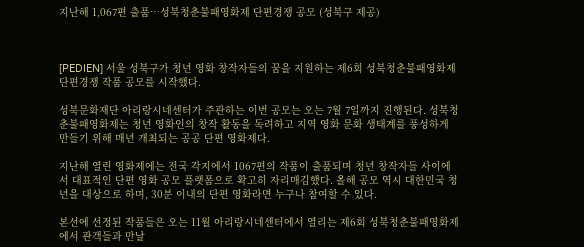지난해 1,067편 출품…성북청춘불패영화제 단편경쟁 공모 (성북구 제공)



[PEDIEN] 서울 성북구가 청년 영화 창작자들의 꿈을 지원하는 제6회 성북청춘불패영화제 단편경쟁 작품 공모를 시작했다.

성북문화재단 아리랑시네센터가 주관하는 이번 공모는 오는 7월 7일까지 진행된다. 성북청춘불패영화제는 청년 영화인의 창작 활동을 독려하고 지역 영화 문화 생태계를 풍성하게 만들기 위해 매년 개최되는 공공 단편 영화제다.

지난해 열린 영화제에는 전국 각지에서 1067편의 작품이 출품되며 청년 창작자들 사이에서 대표적인 단편 영화 공모 플랫폼으로 확고히 자리매김했다. 올해 공모 역시 대한민국 청년을 대상으로 하며, 30분 이내의 단편 영화라면 누구나 참여할 수 있다.

본선에 선정된 작품들은 오는 11월 아리랑시네센터에서 열리는 제6회 성북청춘불패영화제에서 관객들과 만날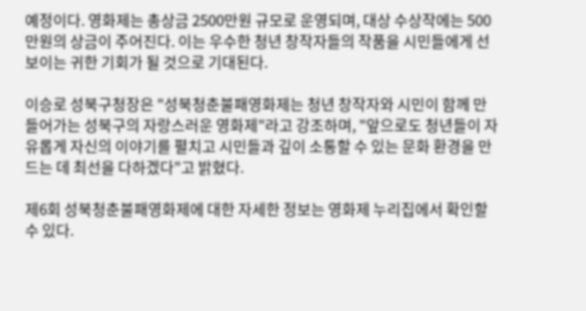예정이다. 영화제는 총상금 2500만원 규모로 운영되며, 대상 수상작에는 500만원의 상금이 주어진다. 이는 우수한 청년 창작자들의 작품을 시민들에게 선보이는 귀한 기회가 될 것으로 기대된다.

이승로 성북구청장은 "성북청춘불패영화제는 청년 창작자와 시민이 함께 만들어가는 성북구의 자랑스러운 영화제"라고 강조하며, "앞으로도 청년들이 자유롭게 자신의 이야기를 펼치고 시민들과 깊이 소통할 수 있는 문화 환경을 만드는 데 최선을 다하겠다"고 밝혔다.

제6회 성북청춘불패영화제에 대한 자세한 정보는 영화제 누리집에서 확인할 수 있다.